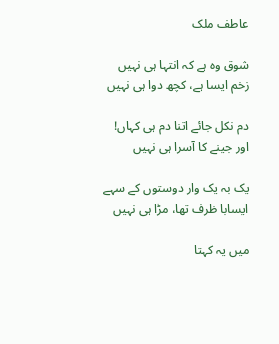عاطف ملک

شوق وہ ہے کہ انتہا ہی نہیں
زخم ایسا ہے، کچھ دوا ہی نہیں

دم نکل جائے اتنا دم ہی کہاں!
اور جینے کا آسرا ہی نہیں

یک بہ یک وار دوستوں کے سہے
ایسابا ظرف تھا، مڑا ہی نہیں

میں یہ کہتا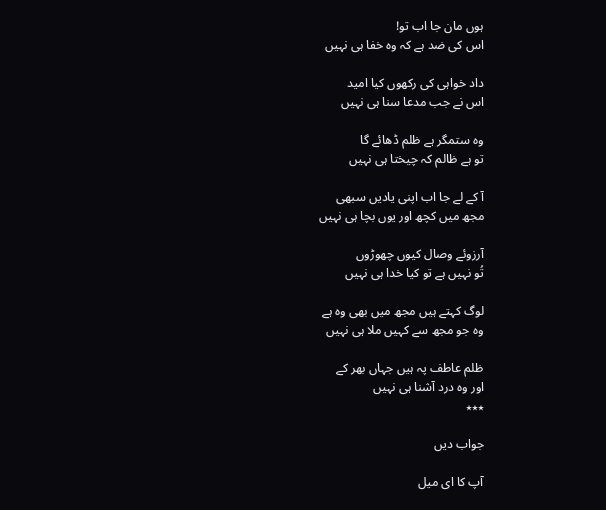ہوں مان جا اب تو!
اس کی ضد ہے کہ وہ خفا ہی نہیں

داد خواہی کی رکھوں کیا امید
اس نے جب مدعا سنا ہی نہیں

وہ ستمگر ہے ظلم ڈھائے گا
تو ہے ظالم کہ چیختا ہی نہیں

آ کے لے جا اب اپنی یادیں سبھی
مجھ میں کچھ اور یوں بچا ہی نہیں

آرزوئے وصال کیوں چھوڑوں
تُو نہیں ہے تو کیا خدا ہی نہیں

لوگ کہتے ہیں مجھ میں بھی وہ ہے
وہ جو مجھ سے کہیں ملا ہی نہیں

ظلم عاطف پہ ہیں جہاں بھر کے
اور وہ درد آشنا ہی نہیں
٭٭٭

جواب دیں

آپ کا ای میل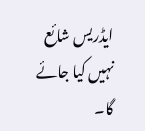ایڈریس شائع نہیں کیا جائے گا۔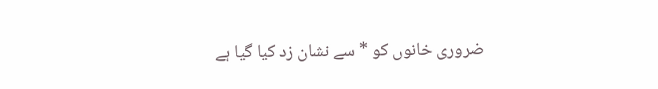ضروری خانوں کو * سے نشان زد کیا گیا ہے